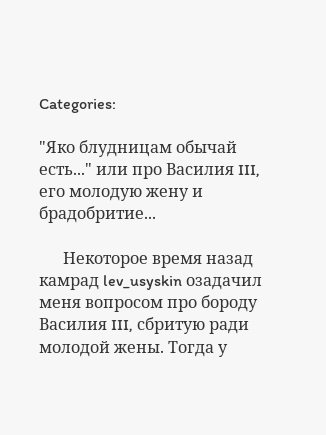Categories:

"Яко блудницам обычай есть..." или про Василия III, его молодую жену и брадобритие...

      Некоторое время назад камрад lev_usyskin озадачил меня вопросом про бороду Василия III, сбритую ради молодой жены. Тогда у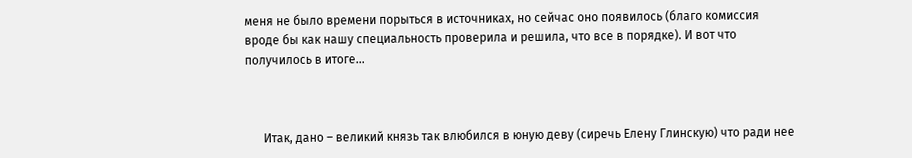меня не было времени порыться в источниках, но сейчас оно появилось (благо комиссия вроде бы как нашу специальность проверила и решила, что все в порядке). И вот что получилось в итоге...



      Итак, дано – великий князь так влюбился в юную деву (сиречь Елену Глинскую) что ради нее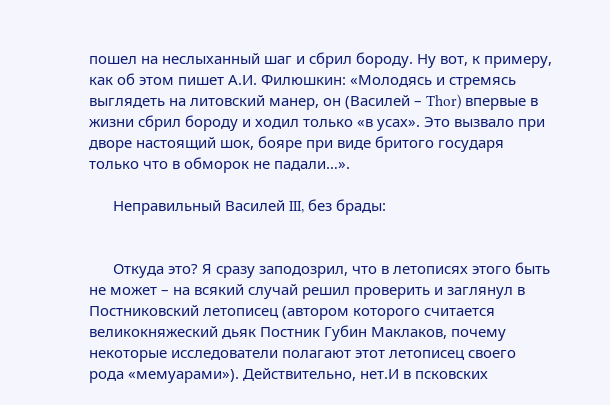пошел на неслыханный шаг и сбрил бороду. Ну вот, к примеру, как об этом пишет А.И. Филюшкин: «Молодясь и стремясь выглядеть на литовский манер, он (Василей – Thor) впервые в жизни сбрил бороду и ходил только «в усах». Это вызвало при дворе настоящий шок, бояре при виде бритого государя только что в обморок не падали…».

      Неправильный Василей III, без брады:


      Откуда это? Я сразу заподозрил, что в летописях этого быть не может – на всякий случай решил проверить и заглянул в Постниковский летописец (автором которого считается великокняжеский дьяк Постник Губин Маклаков, почему некоторые исследователи полагают этот летописец своего рода «мемуарами»). Действительно, нет.И в псковских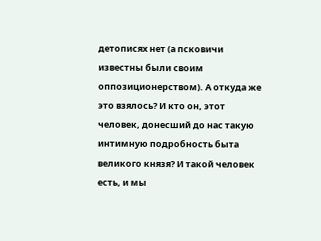детописях нет (а псковичи известны были своим оппозиционерством). А откуда же это взялось? И кто он, этот человек, донесший до нас такую интимную подробность быта великого князя? И такой человек есть, и мы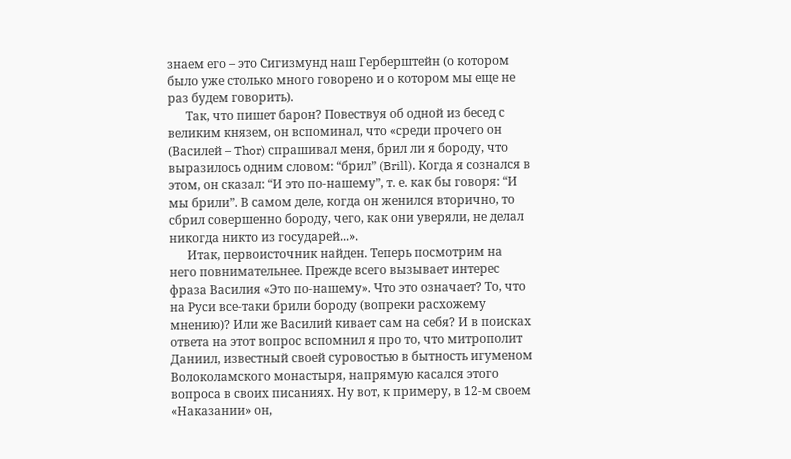знаем его – это Сигизмунд наш Герберштейн (о котором было уже столько много говорено и о котором мы еще не раз будем говорить).
      Так, что пишет барон? Повествуя об одной из бесед с великим князем, он вспоминал, что «среди прочего он (Василей – Thor) спрашивал меня, брил ли я бороду, что выразилось одним словом: “брил” (Brill). Когда я сознался в этом, он сказал: “И это по-нашему”, т. е. как бы говоря: “И мы брили”. В самом деле, когда он женился вторично, то сбрил совершенно бороду, чего, как они уверяли, не делал никогда никто из государей...».
      Итак, первоисточник найден. Теперь посмотрим на него повнимательнее. Прежде всего вызывает интерес фраза Василия «Это по-нашему». Что это означает? То, что на Руси все-таки брили бороду (вопреки расхожему мнению)? Или же Василий кивает сам на себя? И в поисках ответа на этот вопрос вспомнил я про то, что митрополит Даниил, известный своей суровостью в бытность игуменом Волоколамского монастыря, напрямую касался этого вопроса в своих писаниях. Ну вот, к примеру, в 12-м своем «Наказании» он,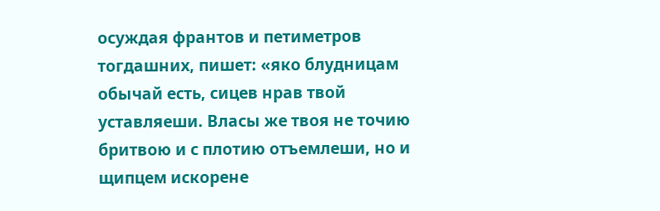осуждая франтов и петиметров тогдашних, пишет: «яко блудницам обычай есть, сицев нрав твой уставляеши. Власы же твоя не точию бритвою и с плотию отъемлеши, но и щипцем искорене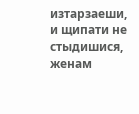изтарзаеши, и щипати не стыдишися, женам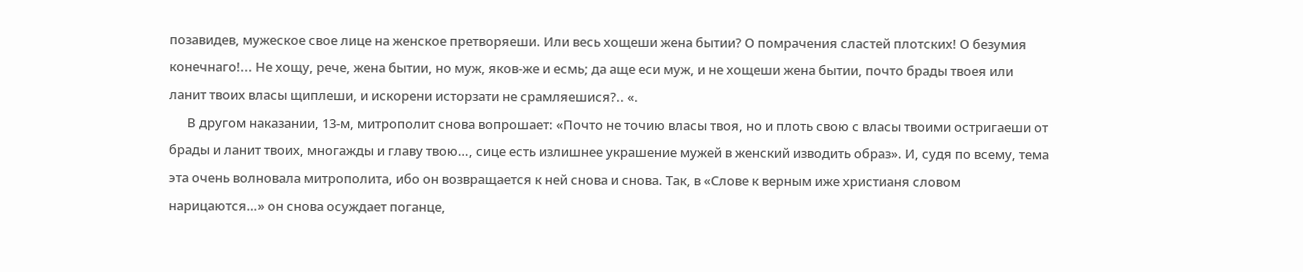позавидев, мужеское свое лице на женское претворяеши. Или весь хощеши жена бытии? О помрачения сластей плотских! О безумия конечнаго!... Не хощу, рече, жена бытии, но муж, яков-же и есмь; да аще еси муж, и не хощеши жена бытии, почто брады твоея или ланит твоих власы щиплеши, и искорени исторзати не срамляешися?.. «.
      В другом наказании, 13-м, митрополит снова вопрошает: «Почто не точию власы твоя, но и плоть свою с власы твоими остригаеши от брады и ланит твоих, многажды и главу твою…, сице есть излишнее украшение мужей в женский изводить образ». И, судя по всему, тема эта очень волновала митрополита, ибо он возвращается к ней снова и снова. Так, в «Слове к верным иже христианя словом нарицаются…» он снова осуждает поганце,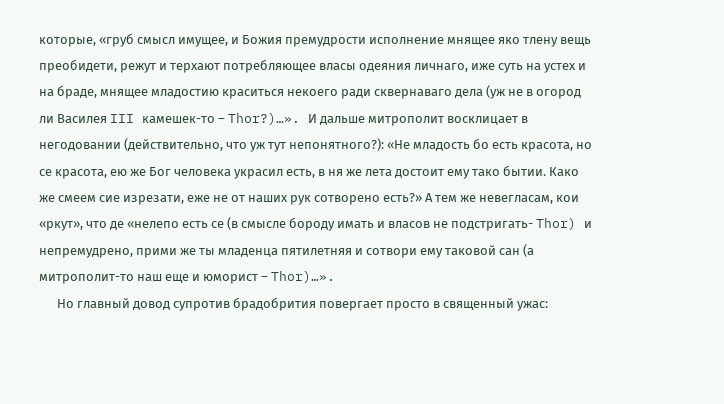которые, «груб смысл имущее, и Божия премудрости исполнение мнящее яко тлену вещь преобидети, режут и терхают потребляющее власы одеяния личнаго, иже суть на устех и на браде, мнящее младостию краситься некоего ради сквернаваго дела (уж не в огород ли Василея III камешек-то – Thor?)…». И дальше митрополит восклицает в негодовании (действительно, что уж тут непонятного?): «Не младость бо есть красота, но се красота, ею же Бог человека украсил есть, в ня же лета достоит ему тако бытии. Како же смеем сие изрезати, еже не от наших рук сотворено есть?» А тем же невегласам, кои «ркут», что де «нелепо есть се (в смысле бороду имать и власов не подстригать- Thor) и непремудрено, прими же ты младенца пятилетняя и сотвори ему таковой сан (а митрополит-то наш еще и юморист – Thor)…».
      Но главный довод супротив брадобрития повергает просто в священный ужас: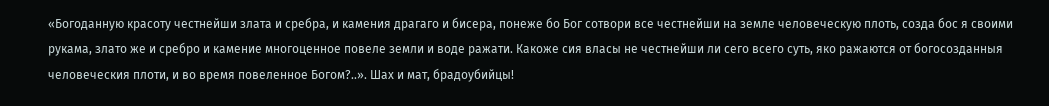«Богоданную красоту честнейши злата и сребра, и камения драгаго и бисера, понеже бо Бог сотвори все честнейши на земле человеческую плоть, созда бос я своими рукама, злато же и сребро и камение многоценное повеле земли и воде ражати. Какоже сия власы не честнейши ли сего всего суть, яко ражаются от богосозданныя человеческия плоти, и во время повеленное Богом?..». Шах и мат, брадоубийцы!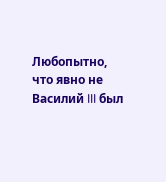Любопытно, что явно не Василий III был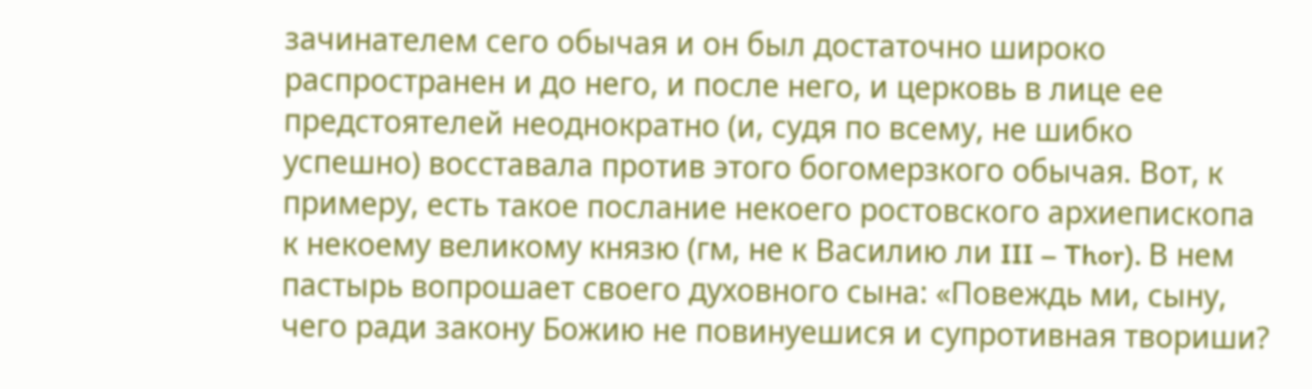зачинателем сего обычая и он был достаточно широко распространен и до него, и после него, и церковь в лице ее предстоятелей неоднократно (и, судя по всему, не шибко успешно) восставала против этого богомерзкого обычая. Вот, к примеру, есть такое послание некоего ростовского архиепископа к некоему великому князю (гм, не к Василию ли III – Thor). В нем пастырь вопрошает своего духовного сына: «Повеждь ми, сыну, чего ради закону Божию не повинуешися и супротивная твориши?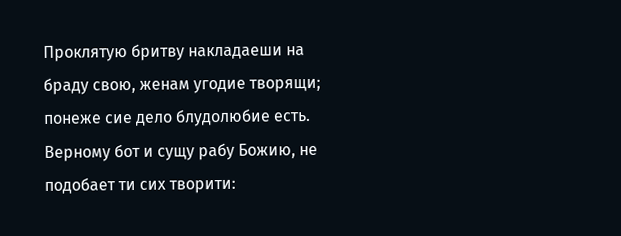Проклятую бритву накладаеши на браду свою, женам угодие творящи; понеже сие дело блудолюбие есть. Верному бот и сущу рабу Божию, не подобает ти сих творити: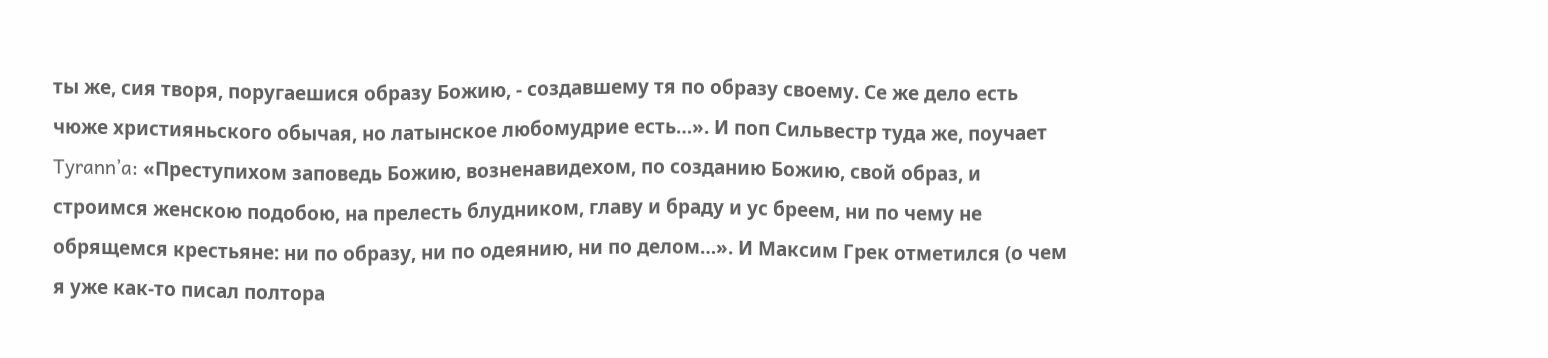ты же, сия творя, поругаешися образу Божию, - создавшему тя по образу своему. Се же дело есть чюже християньского обычая, но латынское любомудрие есть…». И поп Сильвестр туда же, поучает Tyrann’a: «Преступихом заповедь Божию, возненавидехом, по созданию Божию, свой образ, и строимся женскою подобою, на прелесть блудником, главу и браду и ус бреем, ни по чему не обрящемся крестьяне: ни по образу, ни по одеянию, ни по делом…». И Максим Грек отметился (о чем я уже как-то писал полтора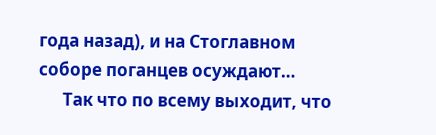года назад), и на Стоглавном соборе поганцев осуждают…
      Так что по всему выходит, что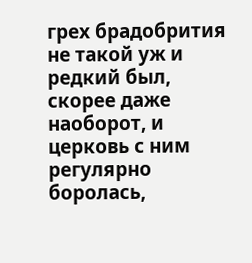грех брадобрития не такой уж и редкий был, скорее даже наоборот, и церковь с ним регулярно боролась,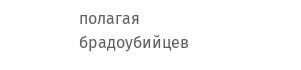полагая брадоубийцев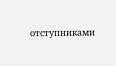отступниками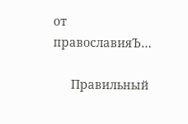от православияЪ…

      Правильный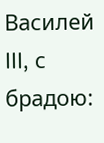Василей III, с брадою: